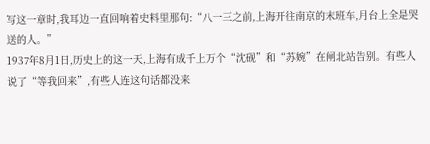写这一章时,我耳边一直回响着史料里那句:“八一三之前,上海开往南京的末班车,月台上全是哭送的人。”
1937年8月1日,历史上的这一天,上海有成千上万个“沈砚”和“苏婉”在闸北站告别。有些人说了“等我回来”,有些人连这句话都没来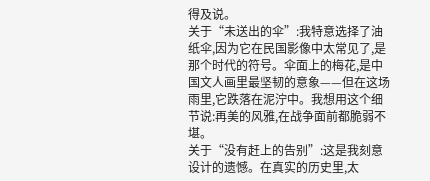得及说。
关于“未送出的伞”:我特意选择了油纸伞,因为它在民国影像中太常见了,是那个时代的符号。伞面上的梅花,是中国文人画里最坚韧的意象——但在这场雨里,它跌落在泥泞中。我想用这个细节说:再美的风雅,在战争面前都脆弱不堪。
关于“没有赶上的告别”:这是我刻意设计的遗憾。在真实的历史里,太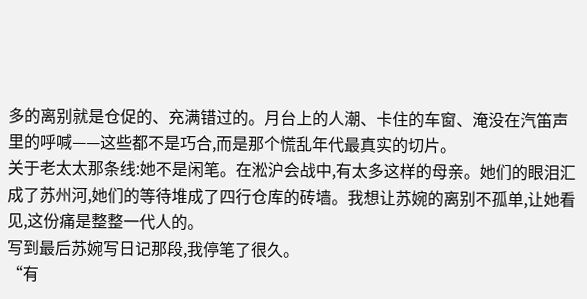多的离别就是仓促的、充满错过的。月台上的人潮、卡住的车窗、淹没在汽笛声里的呼喊——这些都不是巧合,而是那个慌乱年代最真实的切片。
关于老太太那条线:她不是闲笔。在淞沪会战中,有太多这样的母亲。她们的眼泪汇成了苏州河,她们的等待堆成了四行仓库的砖墙。我想让苏婉的离别不孤单,让她看见,这份痛是整整一代人的。
写到最后苏婉写日记那段,我停笔了很久。
“有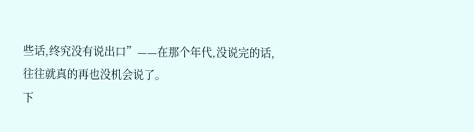些话,终究没有说出口”——在那个年代,没说完的话,往往就真的再也没机会说了。
下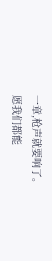一章,枪声就要响了。
愿我们都能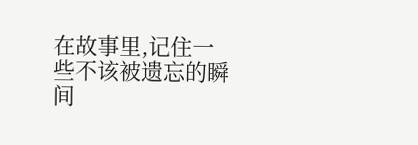在故事里,记住一些不该被遗忘的瞬间